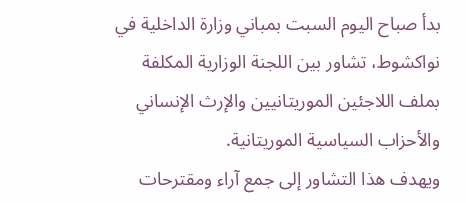بدأ صباح اليوم السبت بمباني وزارة الداخلية في نواكشوط، تشاور بين اللجنة الوزارية المكلفة بملف اللاجئين الموريتانيين والإرث الإنساني والأحزاب السياسية الموريتانية.
ويهدف هذا التشاور إلى جمع آراء ومقترحات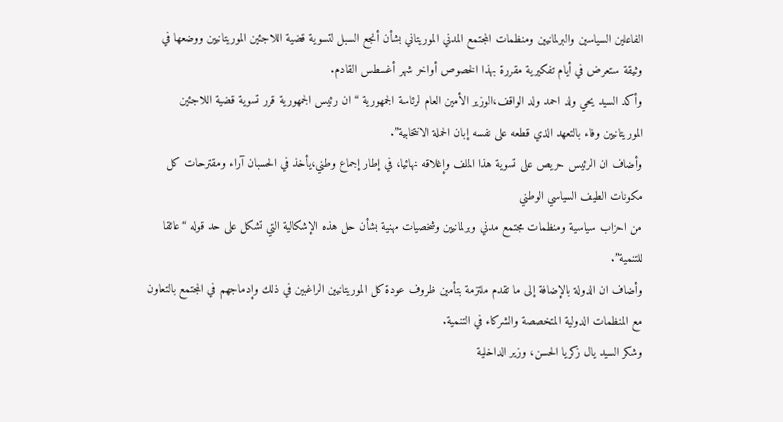الفاعلين السياسين والبرلمانيين ومنظمات المجتمع المدني الموريتاني بشأن أنجع السبل لتسوية قضية اللاجئين الموريتانيين ووضعها في وثيقة ستعرض في أيام تفكيرية مقررة بهذا الخصوص أواخر شهر أغسطس القادم.
وأكد السيد يحي ولد احمد ولد الواقف،الوزير الأمين العام لرئاسة الجمهورية “ان رئيس الجمهورية قرر تسوية قضية اللاجئين الموريتانيين وفاء بالتعهد الذي قطعه على نفسه إبان الحملة الانتخابية”.
وأضاف ان الرئيس حريص على تسوية هذا الملف وإغلاقه نهائيا، في إطار إجماع وطني،يأخذ في الحسبان آراء ومقترحات كل مكونات الطيف السياسي الوطني
من احزاب سياسية ومنظمات مجتمع مدني وبرلمانيين وشخصيات مهنية بشأن حل هذه الإشكالية التي تشكل على حد قوله “عائقا للتنمية”.
وأضاف ان الدولة بالإضافة إلى ما تقدم ملتزمة بتأمين ظروف عودة كل الموريتانيين الراغبين في ذلك وإدماجهم في المجتمع بالتعاون مع المنظمات الدولية المتخصصة والشركاء في التنمية.
وشكر السيد يال زكريا الحسن، وزير الداخلية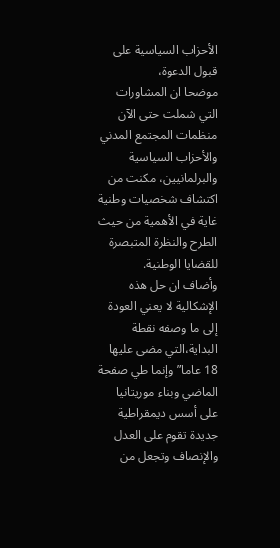الأحزاب السياسية على قبول الدعوة،
موضحا ان المشاورات التي شملت حتى الآن منظمات المجتمع المدني والأحزاب السياسية والبرلمانيين، مكنت من اكتشاف شخصيات وطنية غاية في الأهمية من حيث الطرح والنظرة المتبصرة للقضايا الوطنية.
وأضاف ان حل هذه الإشكالية لا يعني العودة إلى ما وصفه نقطة البداية،التي مضى عليها 18 عاما”وإنما طي صفحة الماضي وبناء موريتانيا على أسس ديمقراطية جديدة تقوم على العدل والإنصاف وتجعل من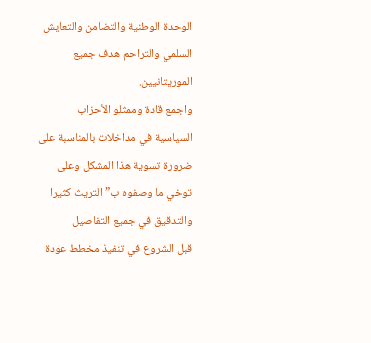الوحدة الوطنية والتضامن والتعايش السلمي والتراحم هدف جميع الموريتانيين.
واجمع قادة وممثلو الأحزاب السياسية في مداخلات بالمناسبة على ضرورة تسوية هذا المشكل وعلى توخي ما وصفوه ب”التريث كثيرا والتدقيق في جميع التفاصيل
قبل الشروع في تنفيذ مخطط عودة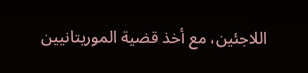اللاجئين، مع أخذ قضية الموريتانيين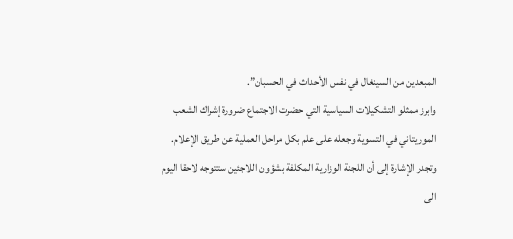المبعدين من السينغال في نفس الأحداث في الحسبان”.
وابرز ممثلو التشكيلات السياسية التي حضرت الاجتماع ضرورة إشراك الشعب الموريتاني في التسوية وجعله على علم بكل مراحل العملية عن طريق الإعلام.
وتجدر الإشارة إلى أن اللجنة الوزارية المكلفة بشؤون اللاجئين ستتوجه لاحقا اليوم الى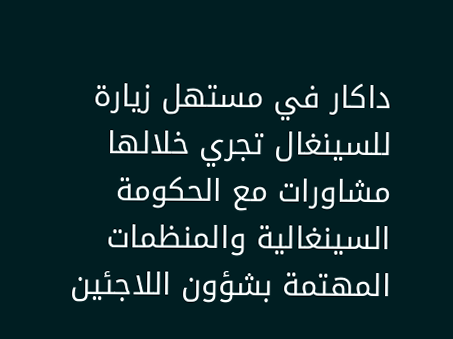داكار في مستهل زيارة للسينغال تجري خلالها مشاورات مع الحكومة السينغالية والمنظمات المهتمة بشؤون اللاجئين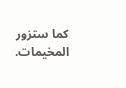كما ستزور المخيمات.